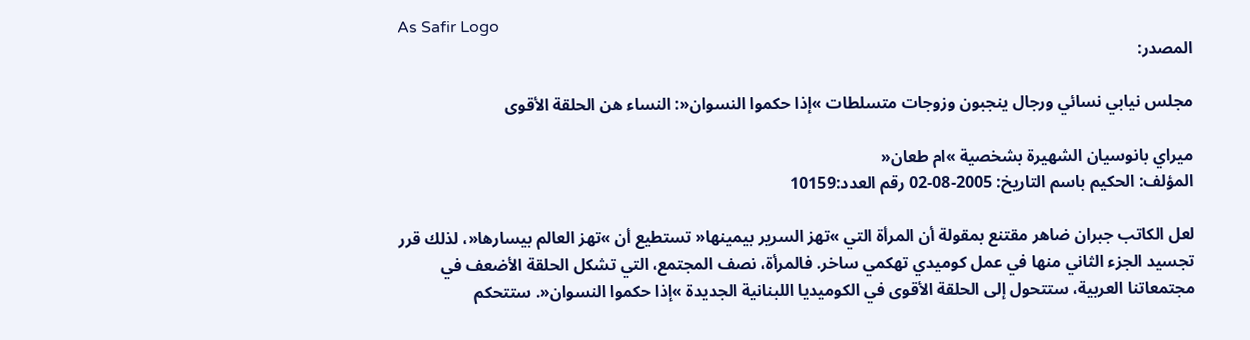As Safir Logo
المصدر:

مجلس نيابي نسائي ورجال ينجبون وزوجات متسلطات »إذا حكموا النسوان«: النساء هن الحلقة الأقوى

ميراي بانوسيان الشهيرة بشخصية »ام طعان«
المؤلف: الحكيم باسم التاريخ: 2005-08-02 رقم العدد:10159

لعل الكاتب جبران ضاهر مقتنع بمقولة أن المرأة التي »تهز السرير بيمينها« تستطيع أن »تهز العالم بيسارها«، لذلك قرر تجسيد الجزء الثاني منها في عمل كوميدي تهكمي ساخر. فالمرأة، نصف المجتمع، التي تشكل الحلقة الأضعف في مجتمعاتنا العربية، ستتحول إلى الحلقة الأقوى في الكوميديا اللبنانية الجديدة »إذا حكموا النسوان«. ستتحكم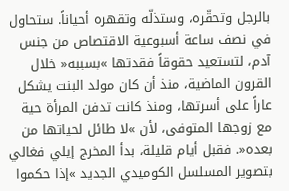بالرجل وتحقّره، وستذلّه وتقهره أحياناً. ستحاول في نصف ساعة أسبوعية الاقتصاص من جنس آدم، لتستعيد حقوقاً فقدتها »بسببه« خلال القرون الماضية، منذ أن كان مولد البنت يشكل عاراً على أسرتها، ومنذ كانت تدفن المرأة حية مع زوجها المتوفى، لأن »لا طائل لحياتها من بعده«. فقبل أيام قليلة، بدأ المخرج إيلي فغالي بتصوير المسلسل الكوميدي الجديد »إذا حكموا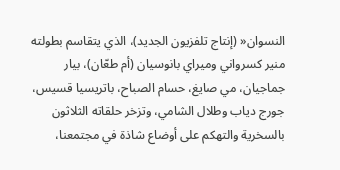النسوان« (إنتاج تلفزيون الجديد)، الذي يتقاسم بطولته منير كسرواني وميراي بانوسيان (أم طعّان)، بيار جماجيان، مي صايغ، حسام الصباح، باتريسيا قسيس، جورج دياب وطلال الشامي، وتزخر حلقاته الثلاثون بالسخرية والتهكم على أوضاع شاذة في مجتمعنا،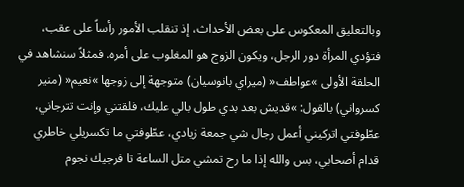وبالتعليق المعكوس على بعض الأحداث، إذ تنقلب الأمور رأساً على عقب، فتؤدي المرأة دور الرجل، ويكون الزوج هو المغلوب على أمره. فمثلاً سنشاهد في الحلقة الأولى »عواطف« (ميراي بانوسيان) متوجهة إلى زوجها »نعيم« (منير كسرواني) بالقول: »قديش بعد بدي طول بالي عليك، فلقتني وإنت تترجاني، عطّوفتي اتركيني أعمل رجال شي جمعة زيادي، عطّوفتي ما تكسريلي خاطري قدام أصحابي، بس والله إذا ما رح تمشي متل الساعة تا فرجيك نجوم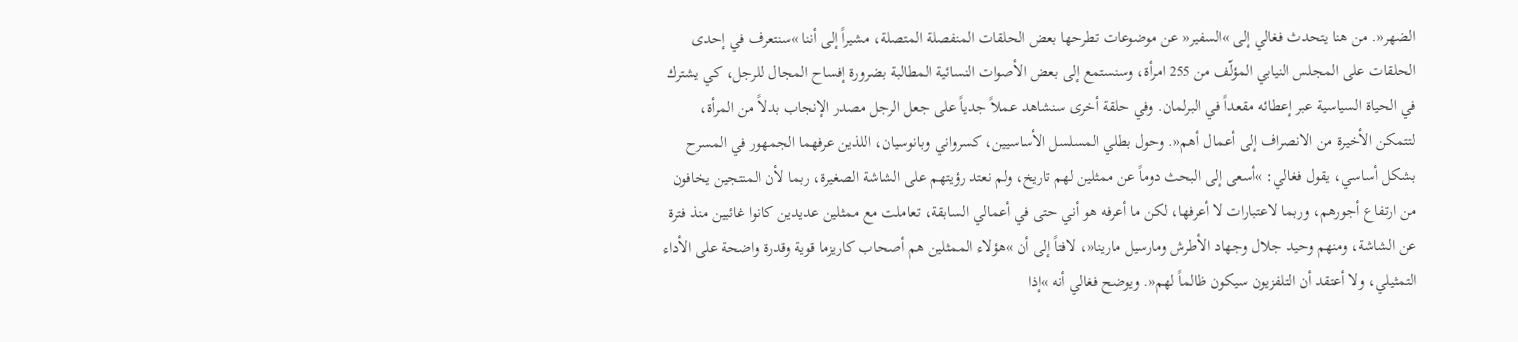الضهر«. من هنا يتحدث فغالي إلى »السفير« عن موضوعات تطرحها بعض الحلقات المنفصلة المتصلة، مشيراً إلى أننا »سنتعرف في إحدى الحلقات على المجلس النيابي المؤلّف من 255 امرأة، وسنستمع إلى بعض الأصوات النسائية المطالبة بضرورة إفساح المجال للرجل، كي يشترك في الحياة السياسية عبر إعطائه مقعداً في البرلمان. وفي حلقة أخرى سنشاهد عملاً جدياً على جعل الرجل مصدر الإنجاب بدلاً من المرأة، لتتمكن الأخيرة من الانصراف إلى أعمال أهم«. وحول بطلي المسلسل الأساسيين، كسرواني وبانوسيان، اللذين عرفهما الجمهور في المسرح بشكل أساسي، يقول فغالي: »أسعى إلى البحث دوماً عن ممثلين لهم تاريخ، ولم نعتد رؤيتهم على الشاشة الصغيرة، ربما لأن المنتجين يخافون من ارتفاع أجورهم، وربما لاعتبارات لا أعرفها، لكن ما أعرفه هو أني حتى في أعمالي السابقة، تعاملت مع ممثلين عديدين كانوا غائبين منذ فترة عن الشاشة، ومنهم وحيد جلال وجهاد الأطرش ومارسيل مارينا«، لافتاً إلى أن »هؤلاء الممثلين هم أصحاب كاريزما قوية وقدرة واضحة على الأداء التمثيلي، ولا أعتقد أن التلفزيون سيكون ظالماً لهم«. ويوضح فغالي أنه »إذا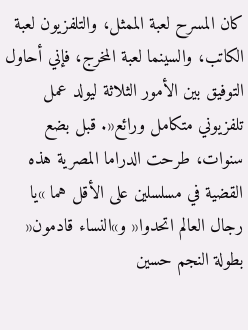كان المسرح لعبة الممثل، والتلفزيون لعبة الكاتب، والسينما لعبة المخرج، فإني أحاول التوفيق بين الأمور الثلاثة ليولد عمل تلفزيوني متكامل ورائع«. قبل بضع سنوات، طرحت الدراما المصرية هذه القضية في مسلسلين على الأقل هما »يا رجال العالم اتحدوا« و»النساء قادمون« بطولة النجم حسين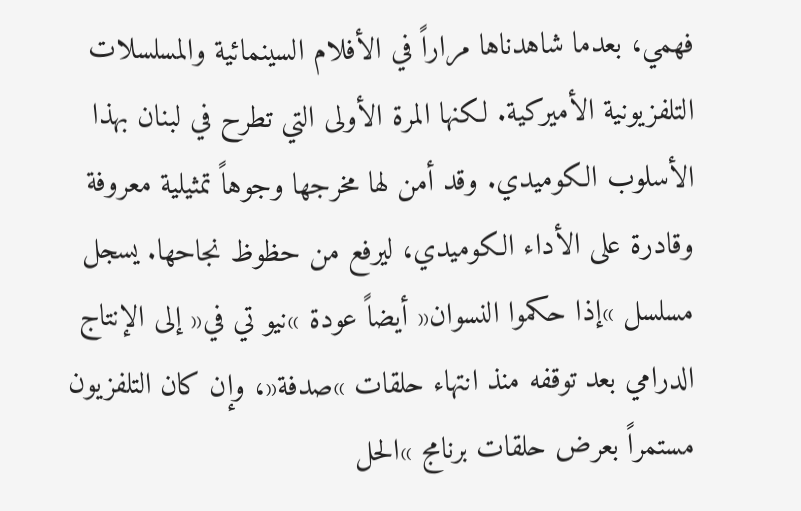فهمي، بعدما شاهدناها مراراً في الأفلام السينمائية والمسلسلات التلفزيونية الأميركية. لكنها المرة الأولى التي تطرح في لبنان بهذا الأسلوب الكوميدي. وقد أمن لها مخرجها وجوهاً تمثيلية معروفة وقادرة على الأداء الكوميدي، ليرفع من حظوظ نجاحها. يسجل مسلسل »إذا حكموا النسوان« أيضاً عودة »نيو تي في« إلى الإنتاج الدرامي بعد توقفه منذ انتهاء حلقات »صدفة«، وإن كان التلفزيون مستمراً بعرض حلقات برنامج »الحل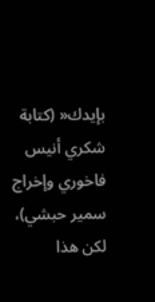بإيدك« (كتابة شكري أنيس فاخوري وإخراج سمير حبشي)، لكن هذا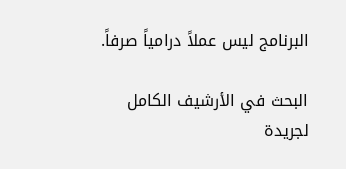البرنامج ليس عملاً درامياً صرفاً.

البحث في الأرشيف الكامل لجريدة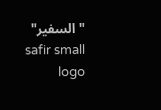"السفير" safir small logo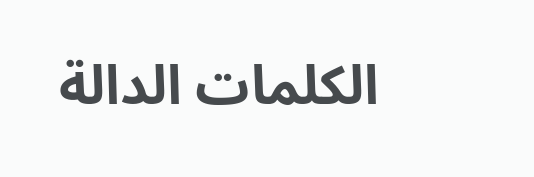الكلمات الدالة